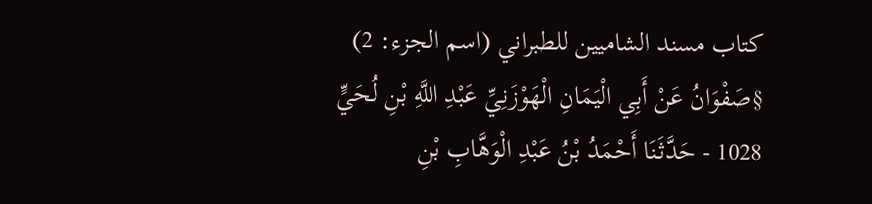كتاب مسند الشاميين للطبراني (اسم الجزء: 2)
§صَفْوَانُ عَنْ أَبِي الْيَمَانِ الْهَوْزَنِيِّ عَبْدِ اللَّهِ بْنِ لُحَيٍّ
1028 - حَدَّثَنَا أَحْمَدُ بْنُ عَبْدِ الْوَهَّابِ بْنِ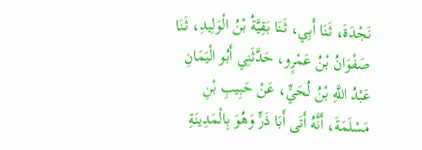نَجْدَةَ، ثَنَا أَبِي، ثَنَا بَقِيَّةُ بْنُ الْوَلِيدِ، ثَنَا صَفْوَانُ بْنُ عَمْرٍو، حَدَّثَنِي أَبُو الْيَمَانِ عَبْدُ اللَّهِ بْنُ لُحَيٍّ، عَنْ حَبِيبِ بْنِ مَسْلَمَةَ، أَنَّهُ أَتَى أَبَا ذَرٍّ وَهُوَ بِالْمَدِينَةِ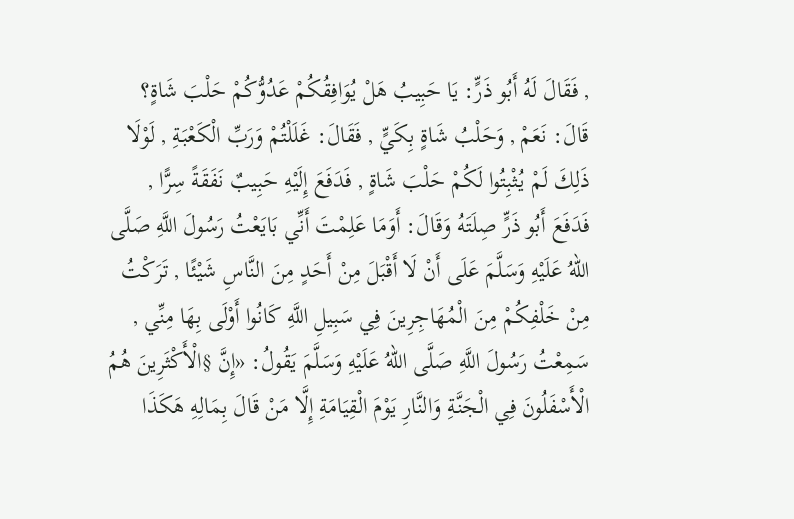, فَقَالَ لَهُ أَبُو ذَرٍّ: يَا حَبِيبُ هَلْ يُوَافِقُكُمْ عَدُوُّكُمْ حَلْبَ شَاةٍ؟ قَالَ: نَعَمْ , وَحَلْبُ شَاةٍ بِكَيٍّ , فَقَالَ: غَلَلْتُمْ وَرَبِّ الْكَعْبَةِ , لَوْلَا ذَلِكَ لَمْ يُثْبِتُوا لَكُمْ حَلْبَ شَاةٍ , فَدَفَعَ إِلَيْهِ حَبِيبٌ نَفَقَةً سِرًّا , فَدَفَعَ أَبُو ذَرٍّ صِلَتَهُ وَقَالَ: أَوَمَا عَلِمْتَ أَنِّي بَايَعْتُ رَسُولَ اللَّهِ صَلَّى اللهُ عَلَيْهِ وَسَلَّمَ عَلَى أَنْ لَا أَقْبَلَ مِنْ أَحَدٍ مِنَ النَّاسِ شَيْئًا , تَرَكْتُ مِنْ خَلْفِكُمْ مِنَ الْمُهَاجِرِينَ فِي سَبِيلِ اللَّهِ كَانُوا أَوْلَى بِهَا مِنِّي , سَمِعْتُ رَسُولَ اللَّهِ صَلَّى اللهُ عَلَيْهِ وَسَلَّمَ يَقُولُ: «إِنَّ §الْأَكْثَرِينَ هُمُ الْأَسْفَلُونَ فِي الْجَنَّةِ وَالنَّارِ يَوْمَ الْقِيَامَةِ إِلَّا مَنْ قَالَ بِمَالِهِ هَكَذَا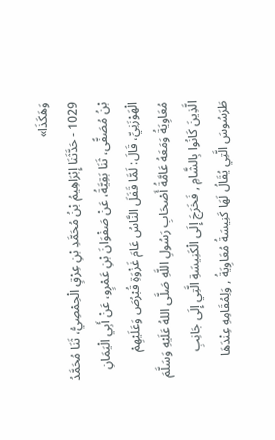وَهَكَذَا»
1029 - حَدَّثَنَا إِبْرَاهِيمُ بْنُ مُحَمَّدِ بْنِ عِرْقٍ الْحِمْصِيُّ، ثَنَا مُحَمَّدُ بْنُ مُصَفًّى، ثَنَا بَقِيَّةُ، عَنْ صَفْوَانَ بْنِ عَمْرٍو، عَنْ أَبِي الْيَمَانِ الْهَوْزَنِيِّ، قَالَ: لَمَّا قَفَلَ النَّاسُ عَامَ غَزْوَةِ قُبْرُصَ وَعَلَيْهِمْ مُعَاوِيَةُ وَمَعَهُ عَامَّةُ أَصْحَابِ رَسُولِ اللَّهِ صَلَّى اللهُ عَلَيْهِ وَسَلَّمَ الَّذِينَ كَانُوا بِالشَّامِ , فَخَرَجَ إِلَى الْكَنِيسَةِ الَّتِي إِلَى جَانِبِ طَرَسُوسَ الَّتِي يُقَالُ لَهَا كَنِيسَةُ مُعَاوِيَةُ , وَلِمُقَامِهِ عِنْدَهَا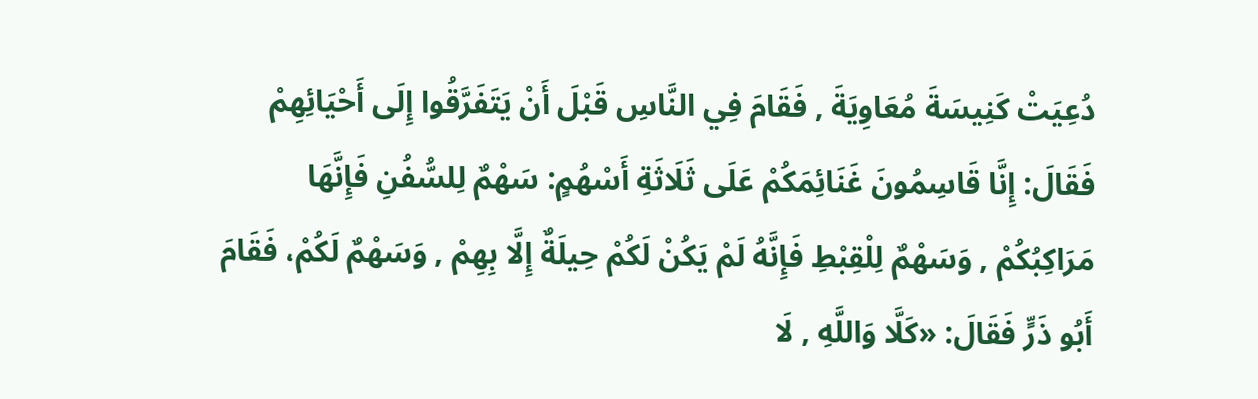دُعِيَتْ كَنِيسَةَ مُعَاوِيَةَ , فَقَامَ فِي النَّاسِ قَبْلَ أَنْ يَتَفَرَّقُوا إِلَى أَحْيَائِهِمْ فَقَالَ: إِنَّا قَاسِمُونَ غَنَائِمَكُمْ عَلَى ثَلَاثَةِ أَسْهُمٍ: سَهْمٌ لِلسُّفُنِ فَإِنَّهَا مَرَاكِبُكُمْ , وَسَهْمٌ لِلْقِبْطِ فَإِنَّهُ لَمْ يَكُنْ لَكُمْ حِيلَةٌ إِلَّا بِهِمْ , وَسَهْمٌ لَكُمْ، فَقَامَ أَبُو ذَرٍّ فَقَالَ: «كَلَّا وَاللَّهِ , لَا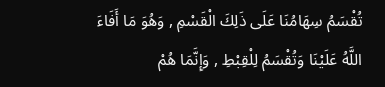تُقْسَمُ سِهَامُنَا عَلَى ذَلِكَ الْقَسْمِ , وَهُوَ مَا أَفَاءَ اللَّهُ عَلَيْنَا وَتُقْسَمُ لِلْقِبْطِ , وَإِنَّمَا هُمْ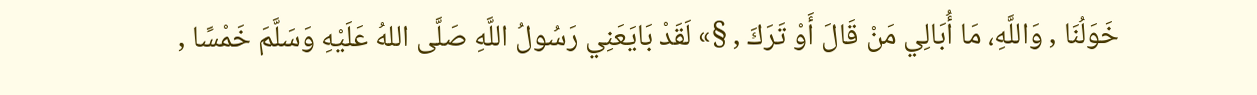خَوَلُنَا , وَاللَّهِ، مَا أُبَالِي مَنْ قَالَ أَوْ تَرَكَ , §» لَقَدْ بَايَعَنِي رَسُولُ اللَّهِ صَلَّى اللهُ عَلَيْهِ وَسَلَّمَ خَمْسًا ,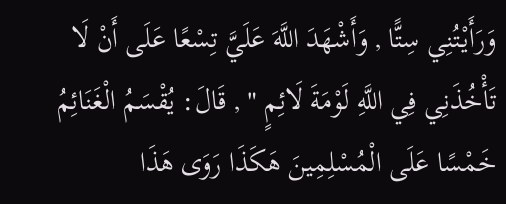وَرَأَيْتُنِي سِتًّا , وَأَشْهَدَ اللَّهَ عَلَيَّ تِسْعًا عَلَى أَنْ لَا تَأْخُذَنِي فِي اللَّهِ لَوْمَةَ لَائِمٍ " , قَالَ: يُقْسَمُ الْغَنَائِمُ خَمْسًا عَلَى الْمُسْلِمِينَ هَكَذَا رَوَى هَذَا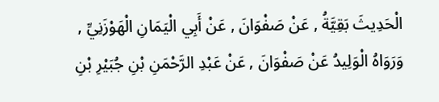الْحَدِيثَ بَقِيَّةُ , عَنْ صَفْوَانَ , عَنْ أَبِي الْيَمَانِ الْهَوْزَنِيِّ , وَرَوَاهُ الْوَلِيدُ عَنْ صَفْوَانَ , عَنْ عَبْدِ الرَّحْمَنِ بْنِ جُبَيْرِ بْنِ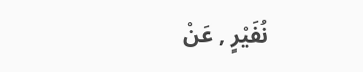نُفَيْرٍ , عَنْ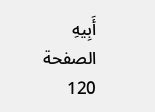أَبِيهِ
الصفحة 120